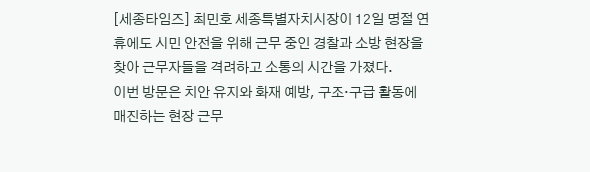[세종타임즈] 최민호 세종특별자치시장이 12일 명절 연휴에도 시민 안전을 위해 근무 중인 경찰과 소방 현장을 찾아 근무자들을 격려하고 소통의 시간을 가졌다.
이번 방문은 치안 유지와 화재 예방, 구조·구급 활동에 매진하는 현장 근무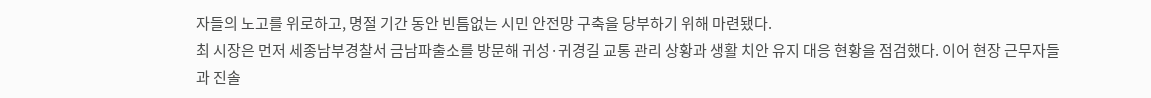자들의 노고를 위로하고, 명절 기간 동안 빈틈없는 시민 안전망 구축을 당부하기 위해 마련됐다.
최 시장은 먼저 세종남부경찰서 금남파출소를 방문해 귀성·귀경길 교통 관리 상황과 생활 치안 유지 대응 현황을 점검했다. 이어 현장 근무자들과 진솔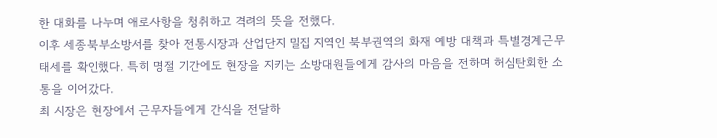한 대화를 나누며 애로사항을 청취하고 격려의 뜻을 전했다.
이후 세종북부소방서를 찾아 전통시장과 산업단지 밀집 지역인 북부권역의 화재 예방 대책과 특별경계근무 태세를 확인했다. 특히 명절 기간에도 현장을 지키는 소방대원들에게 감사의 마음을 전하며 허심탄회한 소통을 이어갔다.
최 시장은 현장에서 근무자들에게 간식을 전달하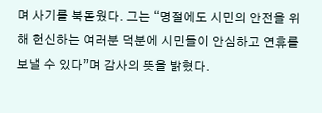며 사기를 북돋웠다. 그는 “명절에도 시민의 안전을 위해 헌신하는 여러분 덕분에 시민들이 안심하고 연휴를 보낼 수 있다”며 감사의 뜻을 밝혔다.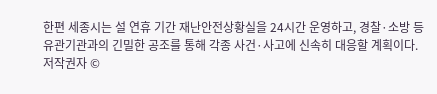한편 세종시는 설 연휴 기간 재난안전상황실을 24시간 운영하고, 경찰·소방 등 유관기관과의 긴밀한 공조를 통해 각종 사건·사고에 신속히 대응할 계획이다.
저작권자 ©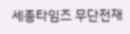세종타임즈 무단전재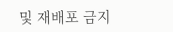및 재배포 금지